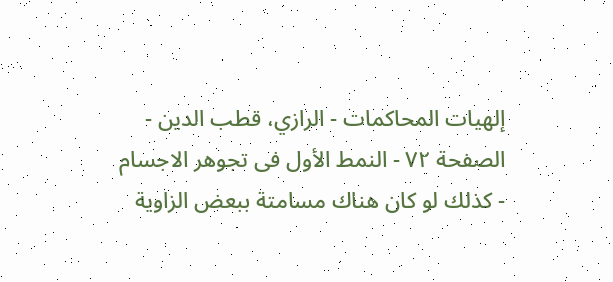إلهيات المحاكمات - الرازي، قطب الدين - الصفحة ٧٢ - النمط الأول فى تجوهر الاجسام
- كذلك لو كان هناك مسامتة ببعض الزاوية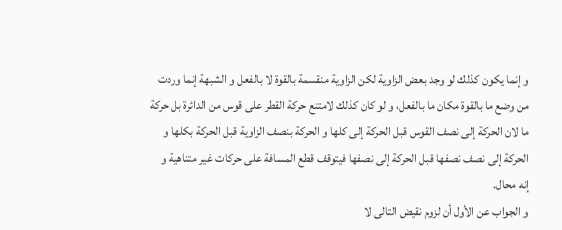و إنما يكون كذلك لو وجد بعض الزاوية لكن الزاوية منقسمة بالقوة لا بالفعل و الشبهة إنما وردت من وضع ما بالقوة مكان ما بالفعل، و لو كان كذلك لامتنع حركة القطر على قوس من الدائرة بل حركة ما لان الحركة إلى نصف القوس قبل الحركة إلى كلها و الحركة بنصف الزاوية قبل الحركة بكلها و الحركة إلى نصف نصفها قبل الحركة إلى نصفها فيتوقف قطع المسافة على حركات غير متناهية و إنه محال.
و الجواب عن الأول أن لزوم نقيض التالى لا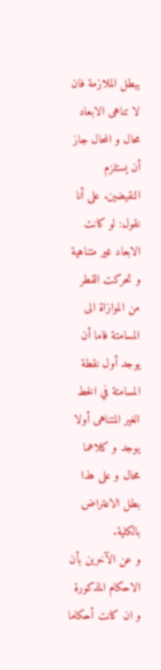يبطل الملازمة فان لا تناهى الابعاد محال و المحال جاز أن يستلزم النقيضين. على أنا نقول: لو كانت الابعاد غير متناهية و تحركت القطر من الموازاة الى المسامتة فاما أن يوجد أول نقطة المسامتة في الخط الغير المتناهى أولا يوجد و كلاهما محال و على هذا بطل الاعتراض بالكلية.
و عن الآخرين بأن الاحكام المذكورة و ان كانت أحكاما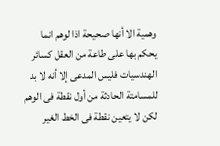وهمية الا أنها صحيحة اذا لوهم انما يحكم بها على طاعة من العقل كسائر الهندسيات فليس المدعى إلا أنه لا بد للمسامتة الحادثة من أول نقطة فى الوهم لكن لا يتعين نقطة فى الخط الغير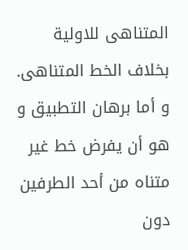المتناهى للاولية بخلاف الخط المتناهى.
و أما برهان التطبيق و هو أن يفرض خط غير متناه من أحد الطرفين دون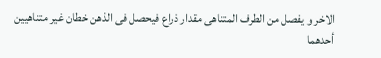الاخر و يفصل من الطرف المتناهى مقدار ذراع فيحصل فى الذهن خطان غير متناهيين أحدهما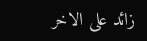زائد على الاخر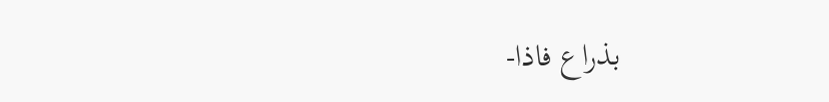بذراع فاذا-